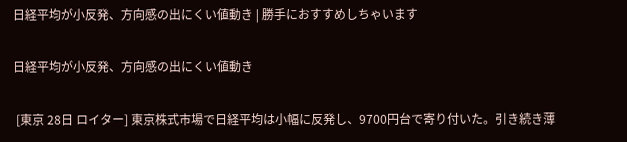日経平均が小反発、方向感の出にくい値動き | 勝手におすすめしちゃいます

日経平均が小反発、方向感の出にくい値動き

 [東京 28日 ロイター] 東京株式市場で日経平均は小幅に反発し、9700円台で寄り付いた。引き続き薄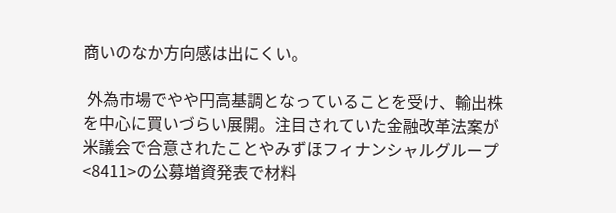商いのなか方向感は出にくい。

 外為市場でやや円高基調となっていることを受け、輸出株を中心に買いづらい展開。注目されていた金融改革法案が米議会で合意されたことやみずほフィナンシャルグループ<8411>の公募増資発表で材料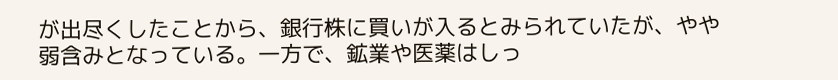が出尽くしたことから、銀行株に買いが入るとみられていたが、やや弱含みとなっている。一方で、鉱業や医薬はしっ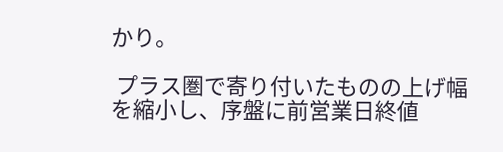かり。

 プラス圏で寄り付いたものの上げ幅を縮小し、序盤に前営業日終値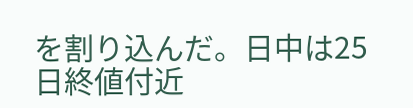を割り込んだ。日中は25日終値付近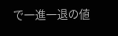で一進一退の値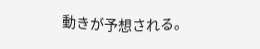動きが予想される。